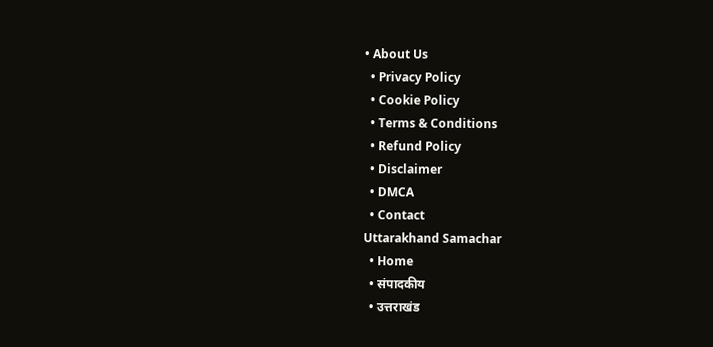• About Us
  • Privacy Policy
  • Cookie Policy
  • Terms & Conditions
  • Refund Policy
  • Disclaimer
  • DMCA
  • Contact
Uttarakhand Samachar
  • Home
  • संपादकीय
  • उत्तराखंड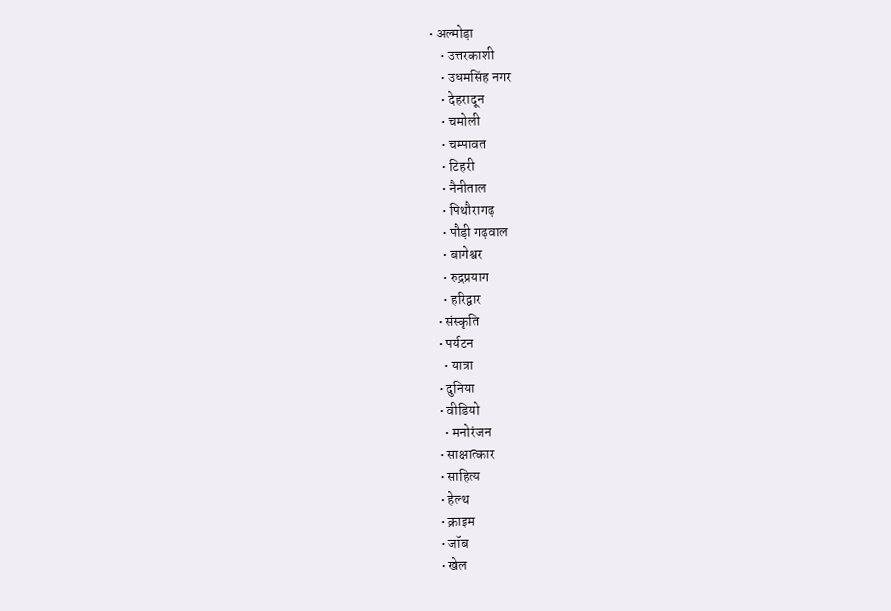• अल्मोड़ा
    • उत्तरकाशी
    • उधमसिंह नगर
    • देहरादून
    • चमोली
    • चम्पावत
    • टिहरी
    • नैनीताल
    • पिथौरागढ़
    • पौड़ी गढ़वाल
    • बागेश्वर
    • रुद्रप्रयाग
    • हरिद्वार
  • संस्कृति
  • पर्यटन
    • यात्रा
  • दुनिया
  • वीडियो
    • मनोरंजन
  • साक्षात्कार
  • साहित्य
  • हेल्थ
  • क्राइम
  • जॉब
  • खेल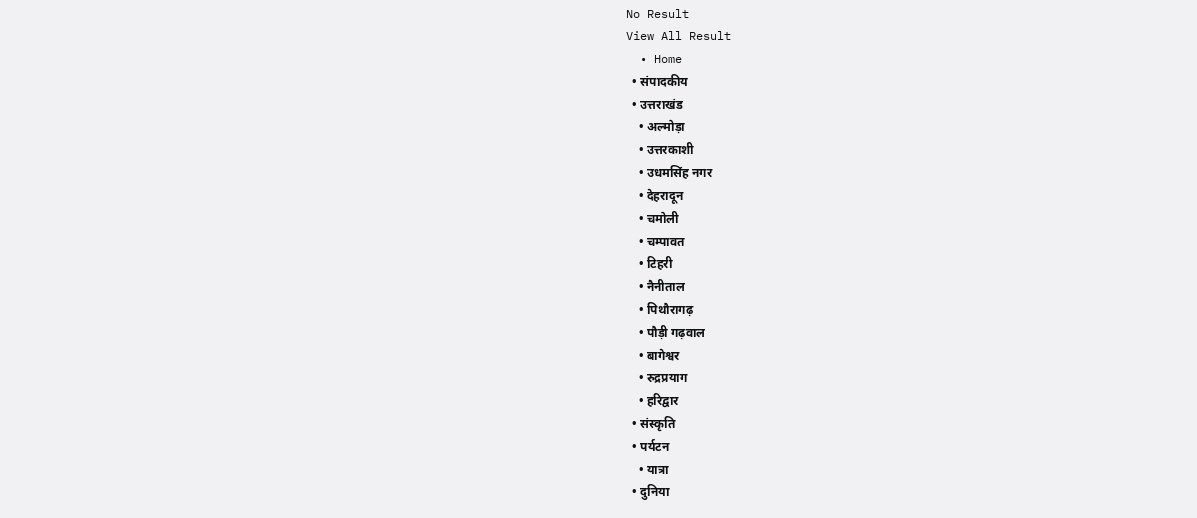No Result
View All Result
  • Home
  • संपादकीय
  • उत्तराखंड
    • अल्मोड़ा
    • उत्तरकाशी
    • उधमसिंह नगर
    • देहरादून
    • चमोली
    • चम्पावत
    • टिहरी
    • नैनीताल
    • पिथौरागढ़
    • पौड़ी गढ़वाल
    • बागेश्वर
    • रुद्रप्रयाग
    • हरिद्वार
  • संस्कृति
  • पर्यटन
    • यात्रा
  • दुनिया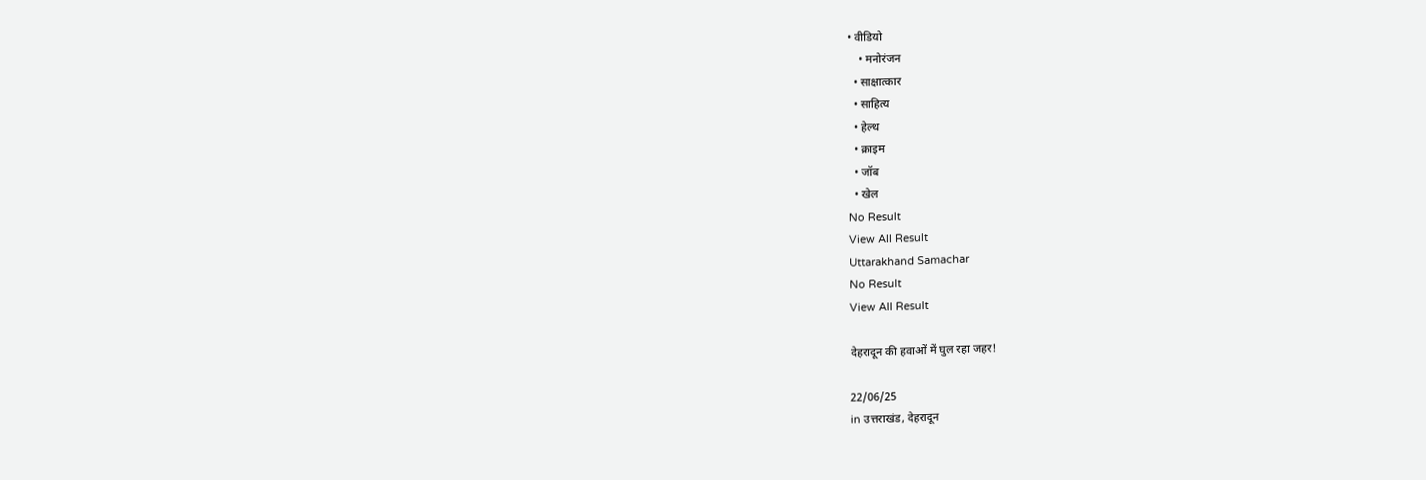• वीडियो
    • मनोरंजन
  • साक्षात्कार
  • साहित्य
  • हेल्थ
  • क्राइम
  • जॉब
  • खेल
No Result
View All Result
Uttarakhand Samachar
No Result
View All Result

देहरादून की हवाओं में घुल रहा जहर!

22/06/25
in उत्तराखंड, देहरादून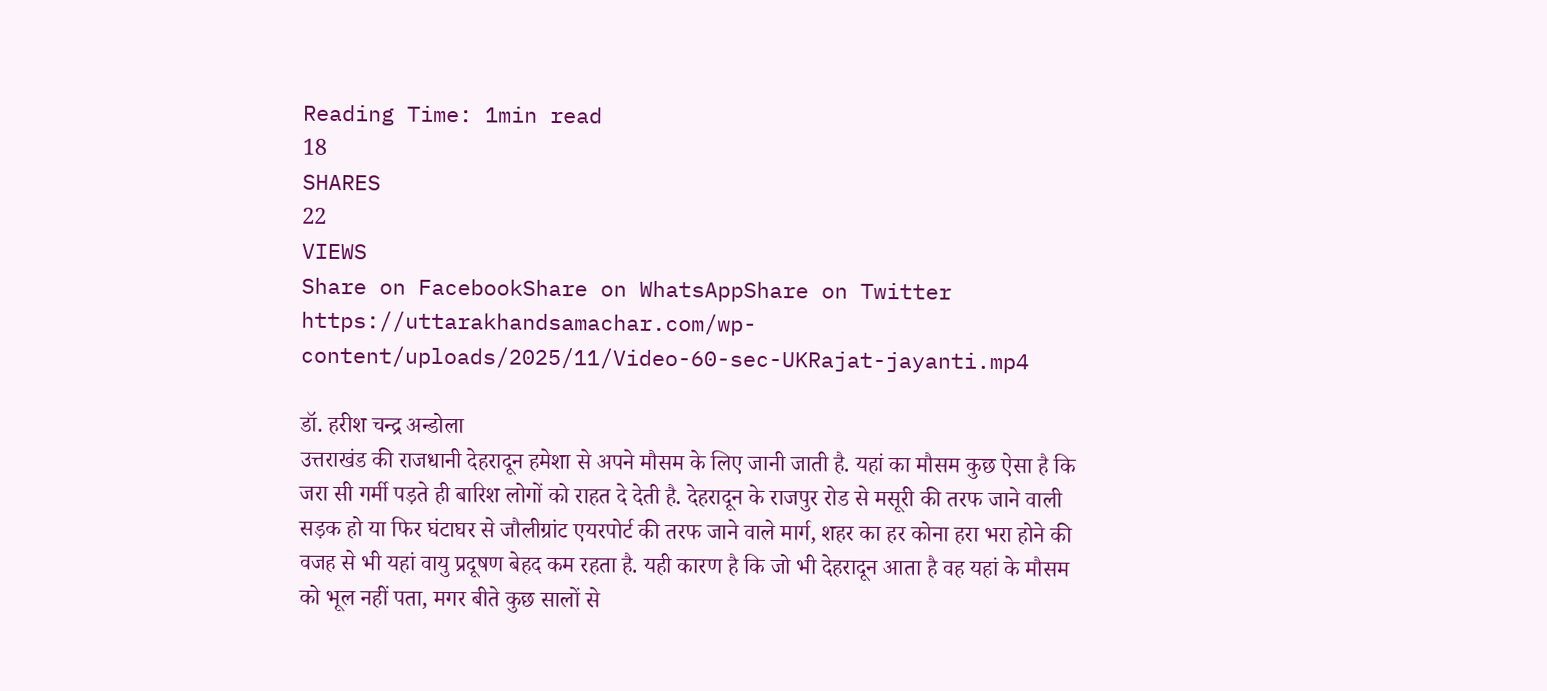Reading Time: 1min read
18
SHARES
22
VIEWS
Share on FacebookShare on WhatsAppShare on Twitter
https://uttarakhandsamachar.com/wp-content/uploads/2025/11/Video-60-sec-UKRajat-jayanti.mp4

डॉ. हरीश चन्द्र अन्डोला
उत्तराखंड की राजधानी देहरादून हमेशा से अपने मौसम के लिए जानी जाती है. यहां का मौसम कुछ ऐसा है कि जरा सी गर्मी पड़ते ही बारिश लोगों को राहत दे देती है. देहरादून के राजपुर रोड से मसूरी की तरफ जाने वाली सड़क हो या फिर घंटाघर से जौलीग्रांट एयरपोर्ट की तरफ जाने वाले मार्ग, शहर का हर कोना हरा भरा होने की वजह से भी यहां वायु प्रदूषण बेहद कम रहता है. यही कारण है कि जो भी देहरादून आता है वह यहां के मौसम को भूल नहीं पता, मगर बीते कुछ सालों से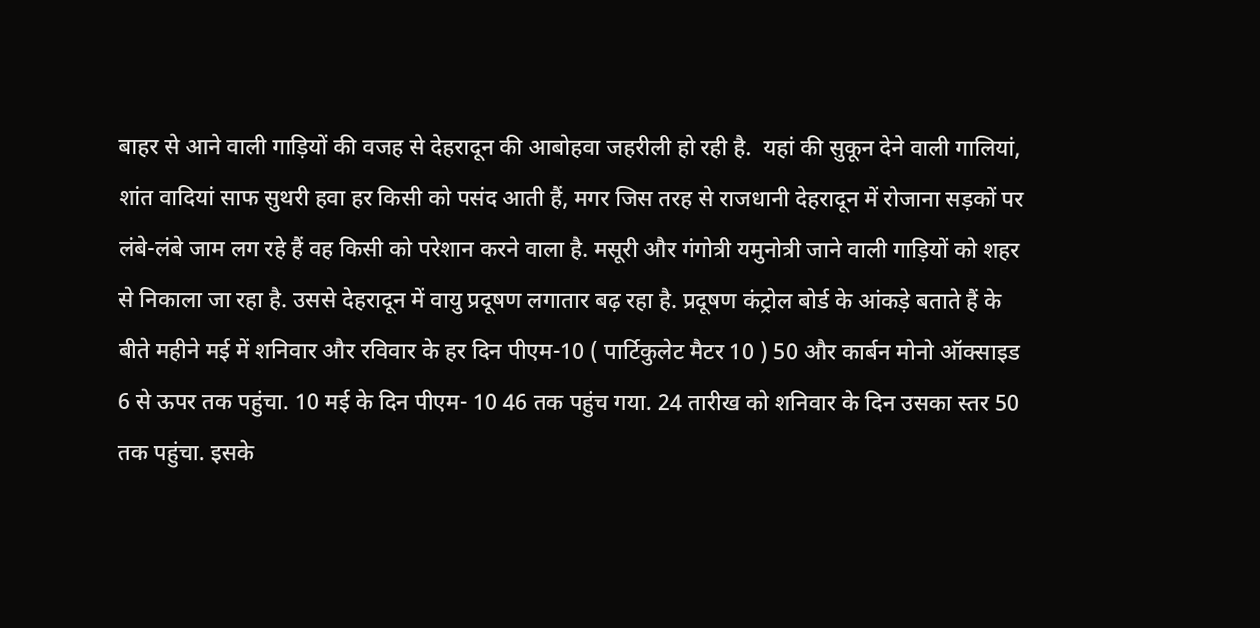बाहर से आने वाली गाड़ियों की वजह से देहरादून की आबोहवा जहरीली हो रही है.  यहां की सुकून देने वाली गालियां, शांत वादियां साफ सुथरी हवा हर किसी को पसंद आती हैं, मगर जिस तरह से राजधानी देहरादून में रोजाना सड़कों पर लंबे-लंबे जाम लग रहे हैं वह किसी को परेशान करने वाला है. मसूरी और गंगोत्री यमुनोत्री जाने वाली गाड़ियों को शहर से निकाला जा रहा है. उससे देहरादून में वायु प्रदूषण लगातार बढ़ रहा है. प्रदूषण कंट्रोल बोर्ड के आंकड़े बताते हैं के बीते महीने मई में शनिवार और रविवार के हर दिन पीएम-10 ( पार्टिकुलेट मैटर 10 ) 50 और कार्बन मोनो ऑक्साइड 6 से ऊपर तक पहुंचा. 10 मई के दिन पीएम- 10 46 तक पहुंच गया. 24 तारीख को शनिवार के दिन उसका स्तर 50 तक पहुंचा. इसके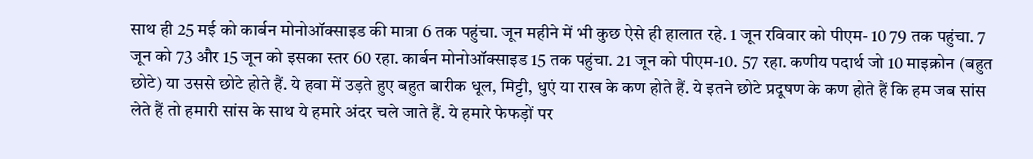साथ ही 25 मई को कार्बन मोनोऑक्साइड की मात्रा 6 तक पहुंचा. जून महीने में भी कुछ ऐसे ही हालात रहे. 1 जून रविवार को पीएम- 10 79 तक पहुंचा. 7 जून को 73 और 15 जून को इसका स्तर 60 रहा. कार्बन मोनोऑक्साइड 15 तक पहुंचा. 21 जून को पीएम-10. 57 रहा. कणीय पदार्थ जो 10 माइक्रोन (बहुत छोटे) या उससे छोटे होते हैं. ये हवा में उड़ते हुए बहुत बारीक धूल, मिट्टी, धुएं या राख के कण होते हैं. ये इतने छोटे प्रदूषण के कण होते हैं कि हम जब सांस लेते हैं तो हमारी सांस के साथ ये हमारे अंदर चले जाते हैं. ये हमारे फेफड़ों पर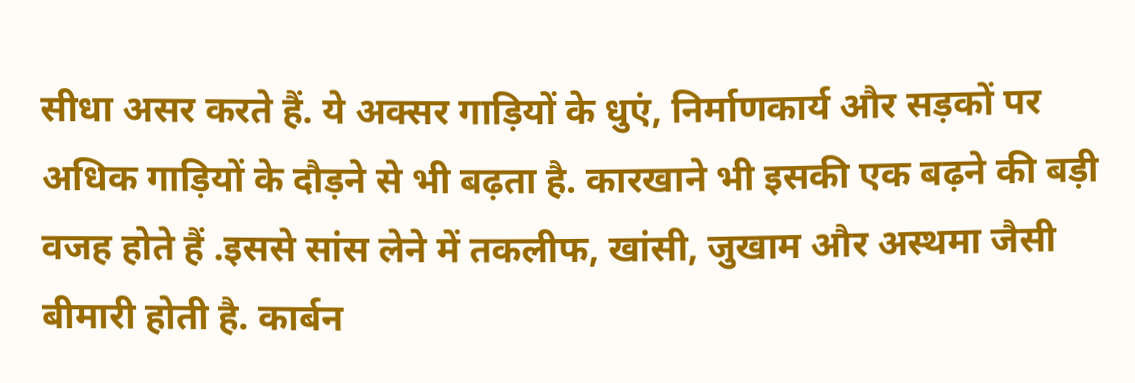सीधा असर करते हैं. ये अक्सर गाड़ियों के धुएं, निर्माणकार्य और सड़कों पर अधिक गाड़ियों के दौड़ने से भी बढ़ता है. कारखाने भी इसकी एक बढ़ने की बड़ी वजह होते हैं .इससे सांस लेने में तकलीफ, खांसी, जुखाम और अस्थमा जैसी बीमारी होती है. कार्बन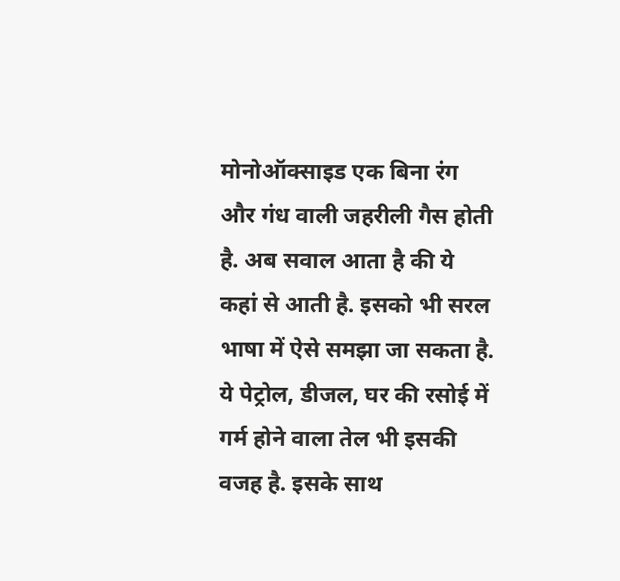मोनोऑक्साइड एक बिना रंग और गंध वाली जहरीली गैस होती है. अब सवाल आता है की ये कहां से आती है. इसको भी सरल भाषा में ऐसे समझा जा सकता है. ये पेट्रोल, डीजल, घर की रसोई में गर्म होने वाला तेल भी इसकी वजह है. इसके साथ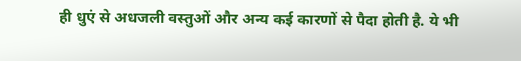ही धुएं से अधजली वस्तुओं और अन्य कई कारणों से पैदा होती है. ये भी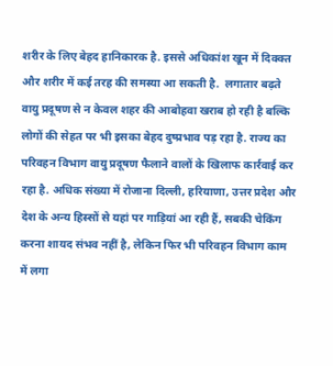शरीर के लिए बेहद हानिकारक है. इससे अधिकांश खून में दिक्क्त और शरीर में कई तरह की समस्या आ सकती है.  लगातार बढ़ते वायु प्रदूषण से न केवल शहर की आबोहवा खराब हो रही है बल्कि लोगों की सेहत पर भी इसका बेहद दुष्प्रभाव पड़ रहा है. राज्य का परिवहन विभाग वायु प्रदूषण फैलाने वालों के खिलाफ कार्रवाई कर रहा है. अधिक संख्या में रोजाना दिल्ली, हरियाणा, उत्तर प्रदेश और देश के अन्य हिस्सों से यहां पर गाड़ियां आ रही हैं, सबकी चेकिंग करना शायद संभव नहीं है, लेकिन फिर भी परिवहन विभाग काम में लगा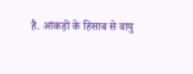है. आंकड़ों के हिसाब से वायु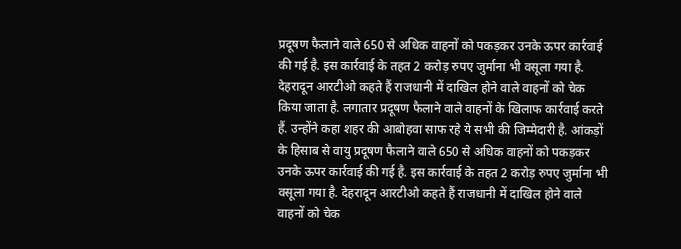प्रदूषण फैलाने वाले 650 से अधिक वाहनों को पकड़कर उनके ऊपर कार्रवाई की गई है. इस कार्रवाई के तहत 2 करोड़ रुपए जुर्माना भी वसूला गया है. देहरादून आरटीओ कहते हैं राजधानी में दाखिल होने वाले वाहनों को चेक किया जाता है. लगातार प्रदूषण फैलाने वाले वाहनों के खिलाफ कार्रवाई करते हैं. उन्होंने कहा शहर की आबोहवा साफ रहे ये सभी की जिम्मेदारी है. आंकड़ों के हिसाब से वायु प्रदूषण फैलाने वाले 650 से अधिक वाहनों को पकड़कर उनके ऊपर कार्रवाई की गई है. इस कार्रवाई के तहत 2 करोड़ रुपए जुर्माना भी वसूला गया है. देहरादून आरटीओ कहते हैं राजधानी में दाखिल होने वाले वाहनों को चेक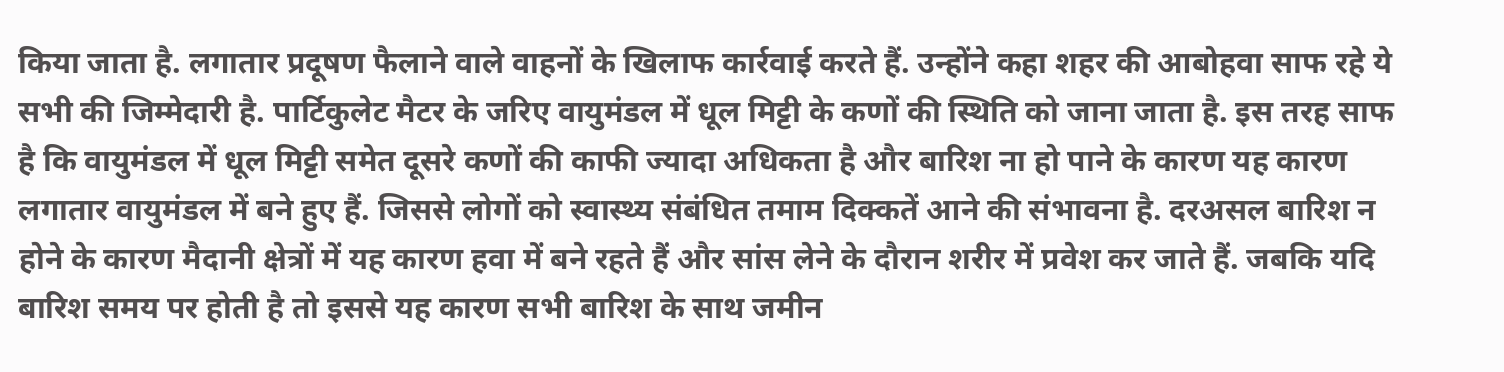किया जाता है. लगातार प्रदूषण फैलाने वाले वाहनों के खिलाफ कार्रवाई करते हैं. उन्होंने कहा शहर की आबोहवा साफ रहे ये सभी की जिम्मेदारी है. पार्टिकुलेट मैटर के जरिए वायुमंडल में धूल मिट्टी के कणों की स्थिति को जाना जाता है. इस तरह साफ है कि वायुमंडल में धूल मिट्टी समेत दूसरे कणों की काफी ज्यादा अधिकता है और बारिश ना हो पाने के कारण यह कारण लगातार वायुमंडल में बने हुए हैं. जिससे लोगों को स्वास्थ्य संबंधित तमाम दिक्कतें आने की संभावना है. दरअसल बारिश न होने के कारण मैदानी क्षेत्रों में यह कारण हवा में बने रहते हैं और सांस लेने के दौरान शरीर में प्रवेश कर जाते हैं. जबकि यदि बारिश समय पर होती है तो इससे यह कारण सभी बारिश के साथ जमीन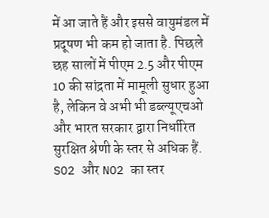में आ जाते हैं और इससे वायुमंडल में प्रदूषण भी कम हो जाता है. पिछले छह सालों में पीएम 2.5 और पीएम 10 की सांद्रता में मामूली सुधार हुआ है, लेकिन वे अभी भी डब्ल्यूएचओ और भारत सरकार द्वारा निर्धारित सुरक्षित श्रेणी के स्तर से अधिक हैं. SO2 और NO2 का स्तर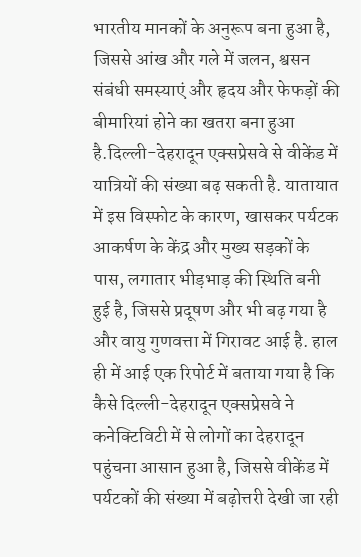भारतीय मानकों के अनुरूप बना हुआ है, जिससे आंख और गले में जलन, श्वसन संबंधी समस्याएं और हृदय और फेफड़ों की बीमारियां होने का खतरा बना हुआ है.दिल्ली-देहरादून एक्सप्रेसवे से वीकेंड में यात्रियों की संख्या बढ़ सकती है. यातायात में इस विस्फोट के कारण, खासकर पर्यटक आकर्षण के केंद्र और मुख्य सड़कों के पास, लगातार भीड़भाड़ की स्थिति बनी हुई है, जिससे प्रदूषण और भी बढ़ गया है और वायु गुणवत्ता में गिरावट आई है. हाल ही में आई एक रिपोर्ट में बताया गया है कि कैसे दिल्ली-देहरादून एक्सप्रेसवे ने कनेक्टिविटी में से लोगों का देहरादून पहुंचना आसान हुआ है, जिससे वीकेंड में पर्यटकों की संख्या में बढ़ोत्तरी देखी जा रही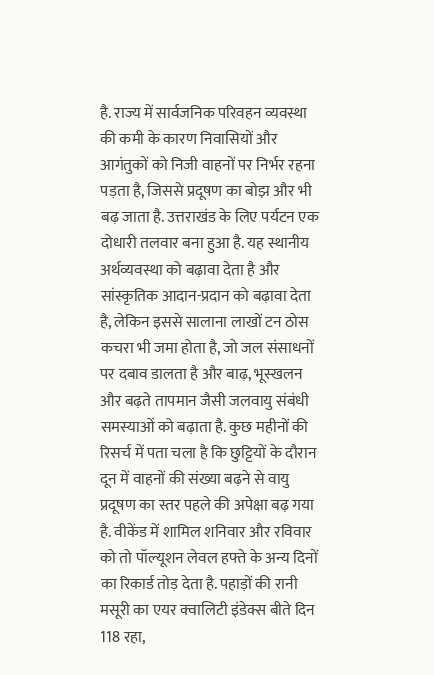है. राज्य में सार्वजनिक परिवहन व्यवस्था की कमी के कारण निवासियों और आगंतुकों को निजी वाहनों पर निर्भर रहना पड़ता है, जिससे प्रदूषण का बोझ और भी बढ़ जाता है. उत्तराखंड के लिए पर्यटन एक दोधारी तलवार बना हुआ है. यह स्थानीय अर्थव्यवस्था को बढ़ावा देता है और सांस्कृतिक आदान-प्रदान को बढ़ावा देता है, लेकिन इससे सालाना लाखों टन ठोस कचरा भी जमा होता है, जो जल संसाधनों पर दबाव डालता है और बाढ़, भूस्खलन और बढ़ते तापमान जैसी जलवायु संबंधी समस्याओं को बढ़ाता है. कुछ महीनों की रिसर्च में पता चला है कि छुट्टियों के दौरान दून में वाहनों की संख्या बढ़ने से वायु प्रदूषण का स्तर पहले की अपेक्षा बढ़ गया है. वीकेंड में शामिल शनिवार और रविवार को तो पॉल्यूशन लेवल हफ्ते के अन्य दिनों का रिकार्ड तोड़ देता है. पहाड़ों की रानी मसूरी का एयर क्वालिटी इंडेक्स बीते दिन 118 रहा,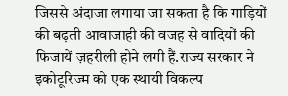जिससे अंदाजा लगाया जा सकता है कि गाड़ियों की बढ़ती आवाजाही की वजह से वादियों की फिजायें ज़हरीली होने लगी हैं.राज्य सरकार ने इकोटूरिज्म को एक स्थायी विकल्प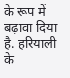के रूप में बढ़ावा दिया है. हरियाली के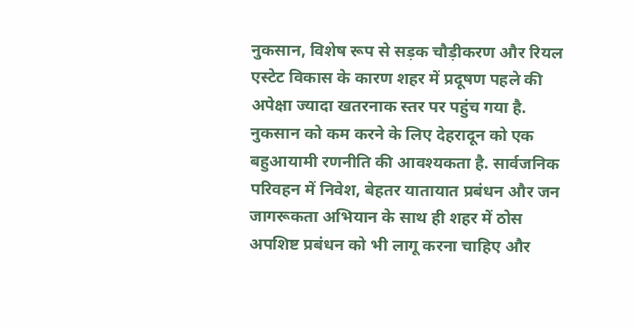नुकसान, विशेष रूप से सड़क चौड़ीकरण और रियल एस्टेट विकास के कारण शहर में प्रदूषण पहले की अपेक्षा ज्यादा खतरनाक स्तर पर पहुंच गया है. नुकसान को कम करने के लिए देहरादून को एक बहुआयामी रणनीति की आवश्यकता है. सार्वजनिक परिवहन में निवेश, बेहतर यातायात प्रबंधन और जन जागरूकता अभियान के साथ ही शहर में ठोस अपशिष्ट प्रबंधन को भी लागू करना चाहिए और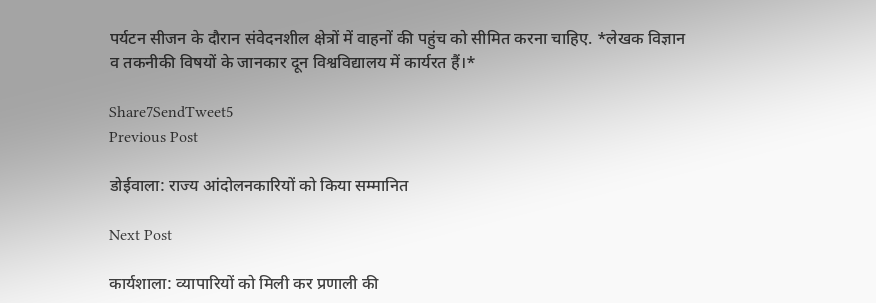पर्यटन सीजन के दौरान संवेदनशील क्षेत्रों में वाहनों की पहुंच को सीमित करना चाहिए. *लेखक विज्ञान व तकनीकी विषयों के जानकार दून विश्वविद्यालय में कार्यरत हैं।*

Share7SendTweet5
Previous Post

डोईवाला: राज्य आंदोलनकारियों को किया सम्मानित

Next Post

कार्यशाला: व्यापारियों को मिली कर प्रणाली की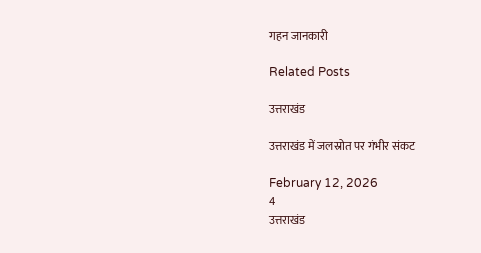गहन जानकारी

Related Posts

उत्तराखंड

उत्तराखंड में जलस्रोत पर गंभीर संकट

February 12, 2026
4
उत्तराखंड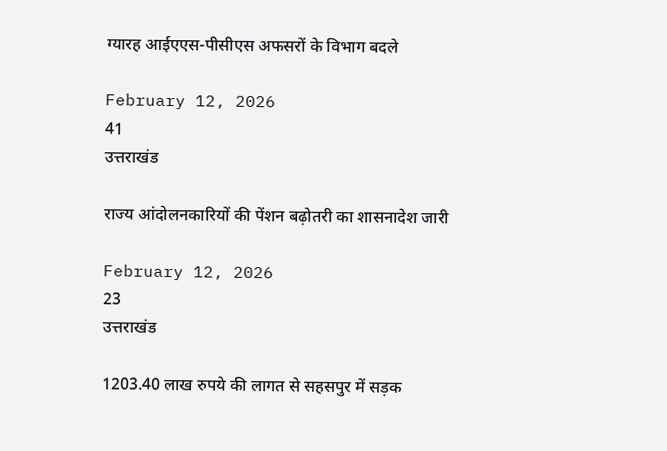ग्यारह आईएएस-पीसीएस अफसरों के विभाग बदले

February 12, 2026
41
उत्तराखंड

राज्य आंदोलनकारियों की पेंशन बढ़ोतरी का शासनादेश जारी

February 12, 2026
23
उत्तराखंड

1203.40 लाख रुपये की लागत से सहसपुर में सड़क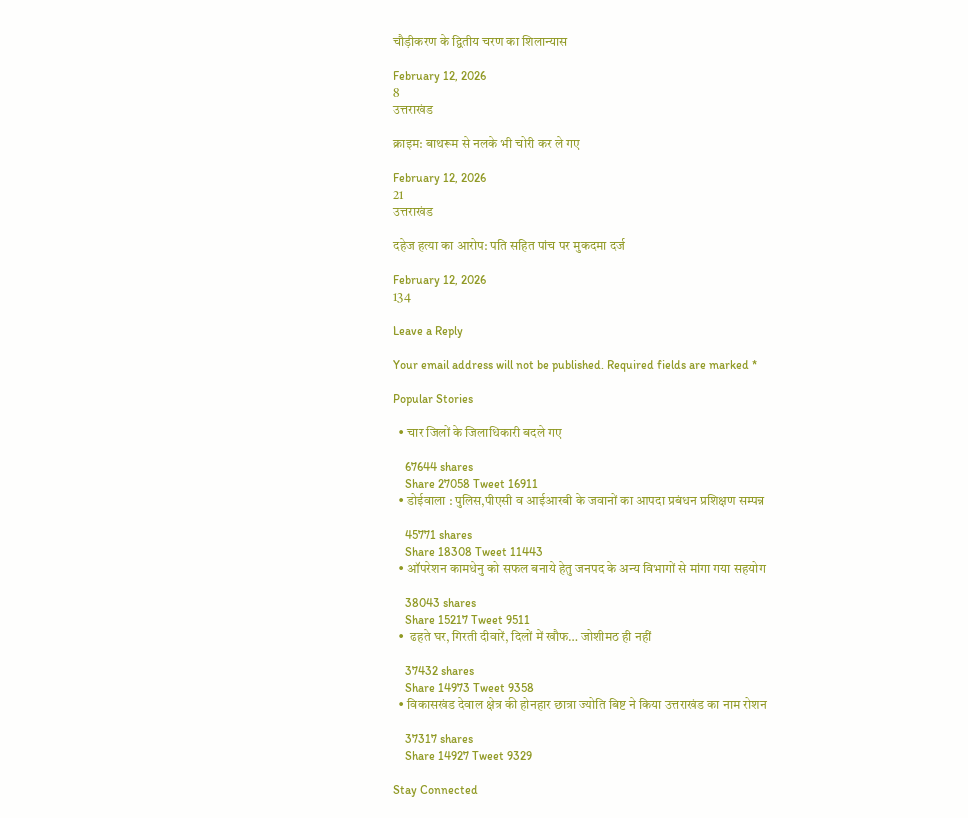चौड़ीकरण के द्वितीय चरण का शिलान्यास

February 12, 2026
8
उत्तराखंड

क्राइम: बाथरूम से नलके भी चोरी कर ले गए

February 12, 2026
21
उत्तराखंड

दहेज हत्या का आरोप: पति सहित पांच पर मुकदमा दर्ज

February 12, 2026
134

Leave a Reply

Your email address will not be published. Required fields are marked *

Popular Stories

  • चार जिलों के जिलाधिकारी बदले गए

    67644 shares
    Share 27058 Tweet 16911
  • डोईवाला : पुलिस,पीएसी व आईआरबी के जवानों का आपदा प्रबंधन प्रशिक्षण सम्पन्न

    45771 shares
    Share 18308 Tweet 11443
  • ऑपरेशन कामधेनु को सफल बनाये हेतु जनपद के अन्य विभागों से मांगा गया सहयोग

    38043 shares
    Share 15217 Tweet 9511
  •  ढहते घर, गिरती दीवारें, दिलों में खौफ… जोशीमठ ही नहीं

    37432 shares
    Share 14973 Tweet 9358
  • विकासखंड देवाल क्षेत्र की होनहार छात्रा ज्योति बिष्ट ने किया उत्तराखंड का नाम रोशन

    37317 shares
    Share 14927 Tweet 9329

Stay Connected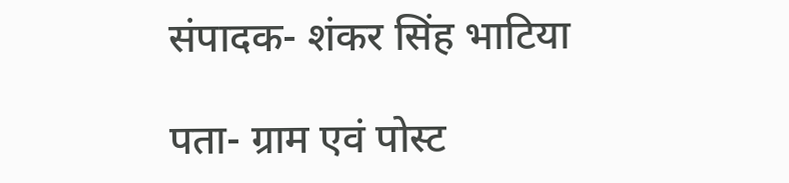संपादक- शंकर सिंह भाटिया

पता- ग्राम एवं पोस्ट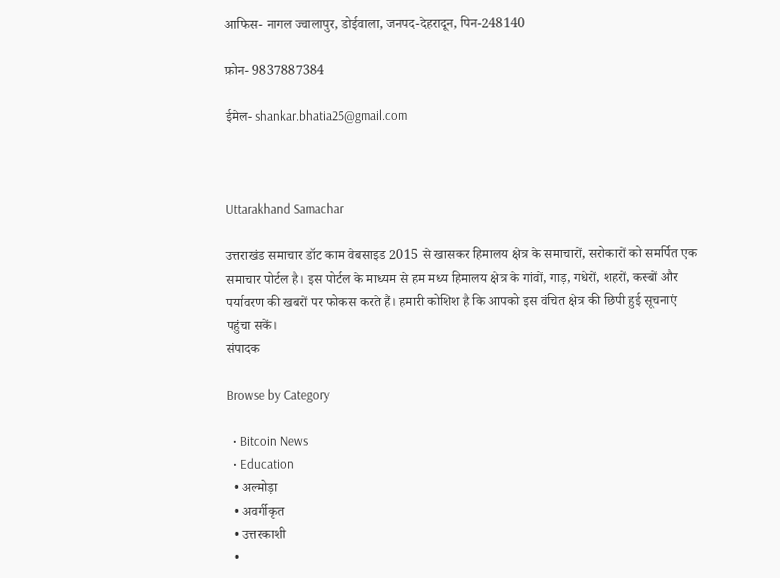आफिस- नागल ज्वालापुर, डोईवाला, जनपद-देहरादून, पिन-248140

फ़ोन- 9837887384

ईमेल- shankar.bhatia25@gmail.com



Uttarakhand Samachar

उत्तराखंड समाचार डॉट काम वेबसाइड 2015 से खासकर हिमालय क्षेत्र के समाचारों, सरोकारों को समर्पित एक समाचार पोर्टल है। इस पोर्टल के माध्यम से हम मध्य हिमालय क्षेत्र के गांवों, गाड़, गधेरों, शहरों, कस्बों और पर्यावरण की खबरों पर फोकस करते हैं। हमारी कोशिश है कि आपको इस वंचित क्षेत्र की छिपी हुई सूचनाएं पहुंचा सकें।
संपादक

Browse by Category

  • Bitcoin News
  • Education
  • अल्मोड़ा
  • अवर्गीकृत
  • उत्तरकाशी
  •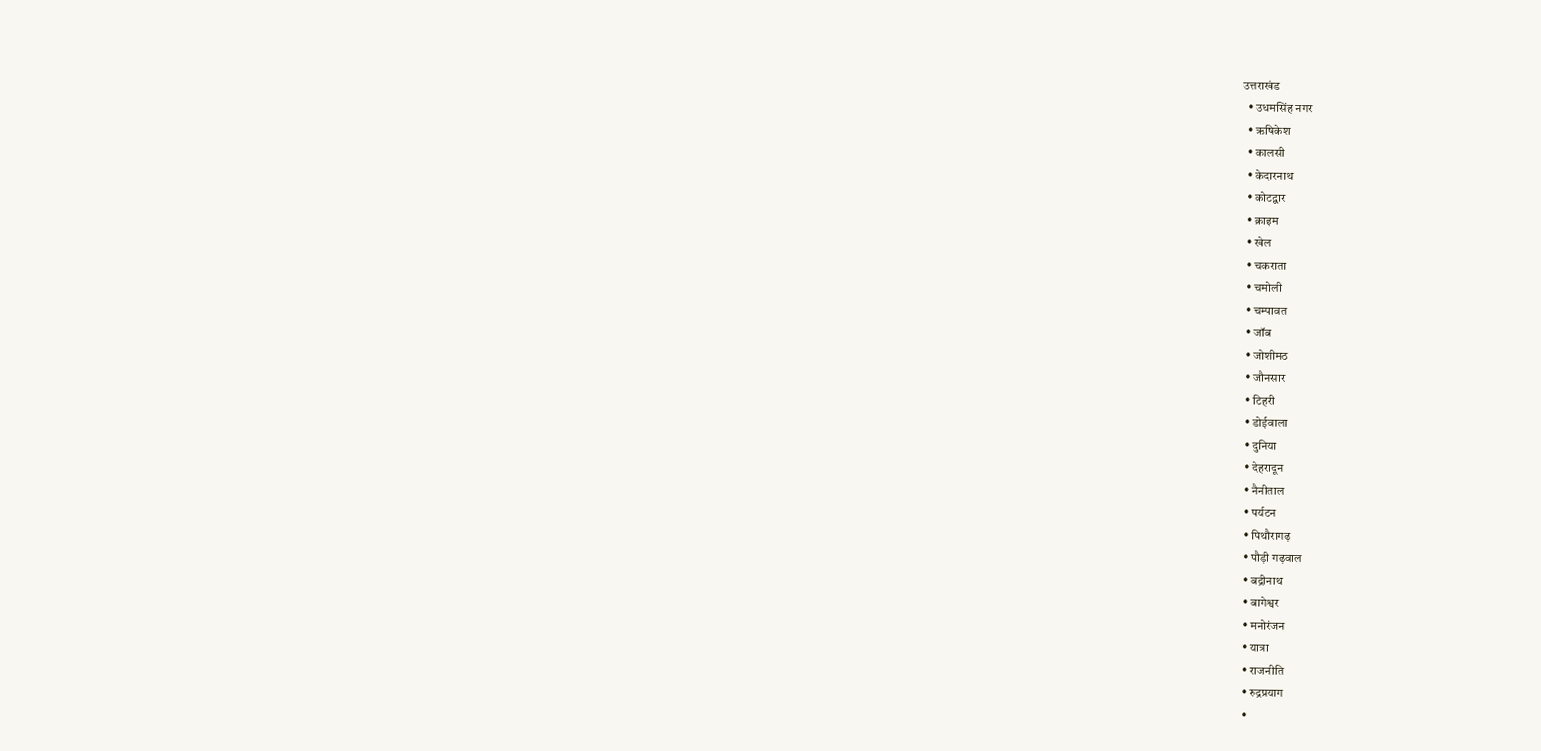उत्तराखंड
  • उधमसिंह नगर
  • ऋषिकेश
  • कालसी
  • केदारनाथ
  • कोटद्वार
  • क्राइम
  • खेल
  • चकराता
  • चमोली
  • चम्पावत
  • जॉब
  • जोशीमठ
  • जौनसार
  • टिहरी
  • डोईवाला
  • दुनिया
  • देहरादून
  • नैनीताल
  • पर्यटन
  • पिथौरागढ़
  • पौड़ी गढ़वाल
  • बद्रीनाथ
  • बागेश्वर
  • मनोरंजन
  • यात्रा
  • राजनीति
  • रुद्रप्रयाग
  •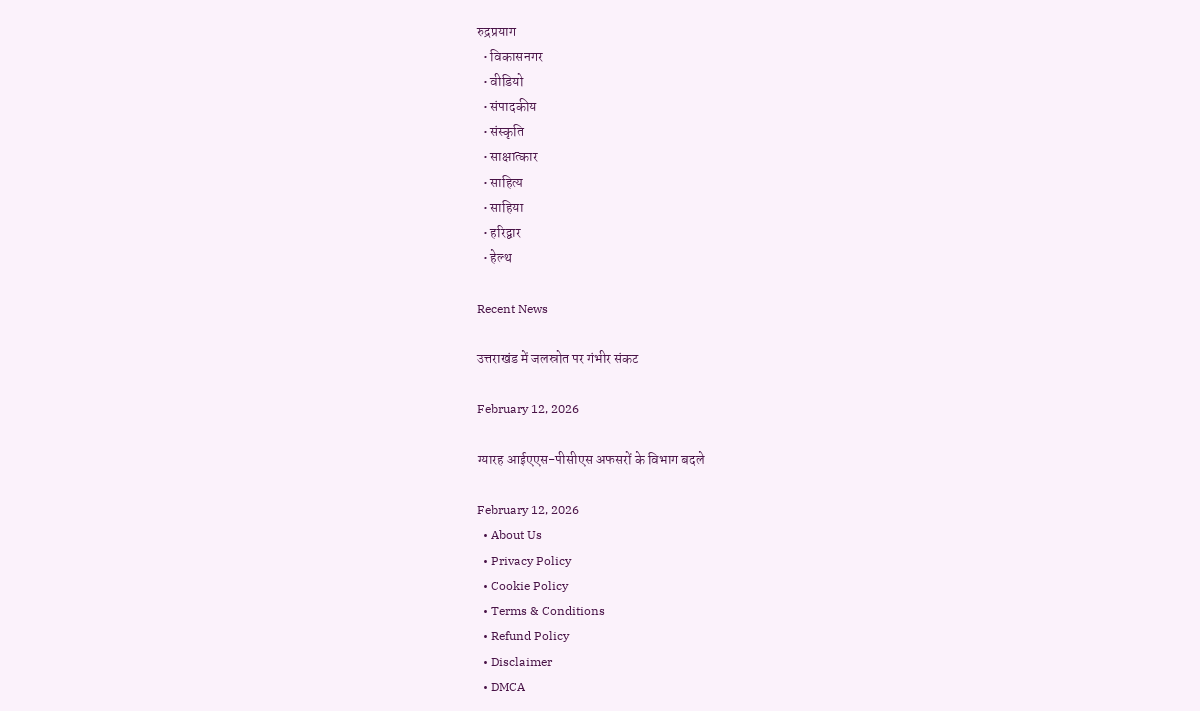रुद्रप्रयाग
  • विकासनगर
  • वीडियो
  • संपादकीय
  • संस्कृति
  • साक्षात्कार
  • साहित्य
  • साहिया
  • हरिद्वार
  • हेल्थ

Recent News

उत्तराखंड में जलस्रोत पर गंभीर संकट

February 12, 2026

ग्यारह आईएएस-पीसीएस अफसरों के विभाग बदले

February 12, 2026
  • About Us
  • Privacy Policy
  • Cookie Policy
  • Terms & Conditions
  • Refund Policy
  • Disclaimer
  • DMCA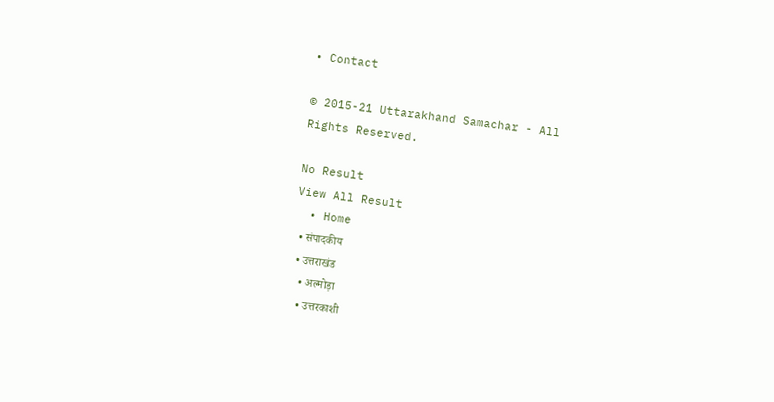• Contact

© 2015-21 Uttarakhand Samachar - All Rights Reserved.

No Result
View All Result
  • Home
  • संपादकीय
  • उत्तराखंड
    • अल्मोड़ा
    • उत्तरकाशी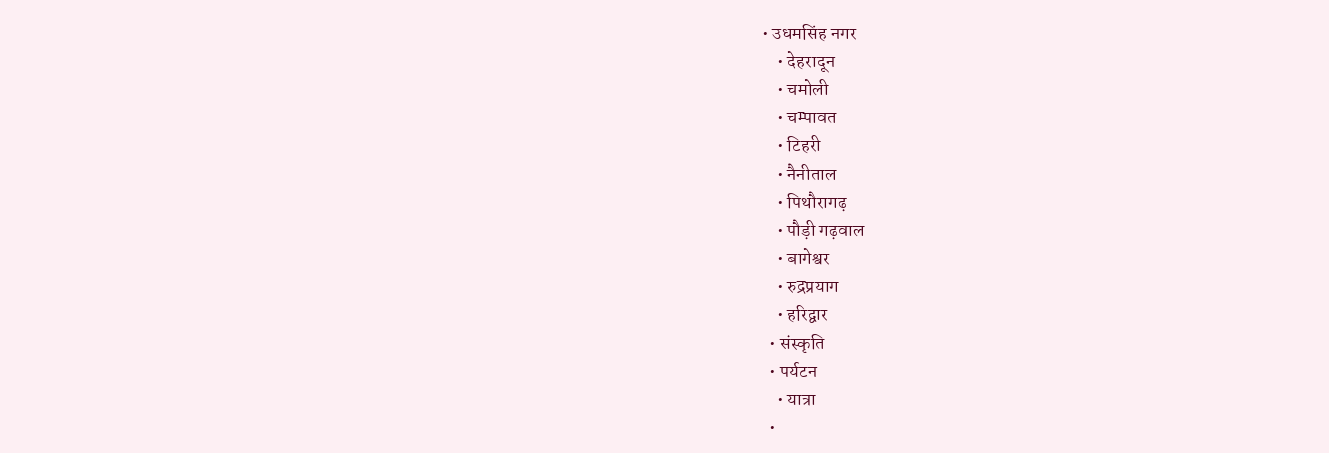• उधमसिंह नगर
    • देहरादून
    • चमोली
    • चम्पावत
    • टिहरी
    • नैनीताल
    • पिथौरागढ़
    • पौड़ी गढ़वाल
    • बागेश्वर
    • रुद्रप्रयाग
    • हरिद्वार
  • संस्कृति
  • पर्यटन
    • यात्रा
  •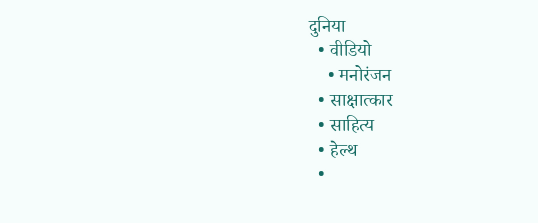दुनिया
  • वीडियो
    • मनोरंजन
  • साक्षात्कार
  • साहित्य
  • हेल्थ
  •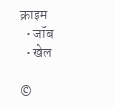क्राइम
  • जॉब
  • खेल

©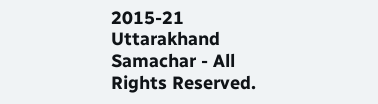2015-21 Uttarakhand Samachar - All Rights Reserved.